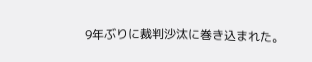9年ぶりに裁判沙汰に巻き込まれた。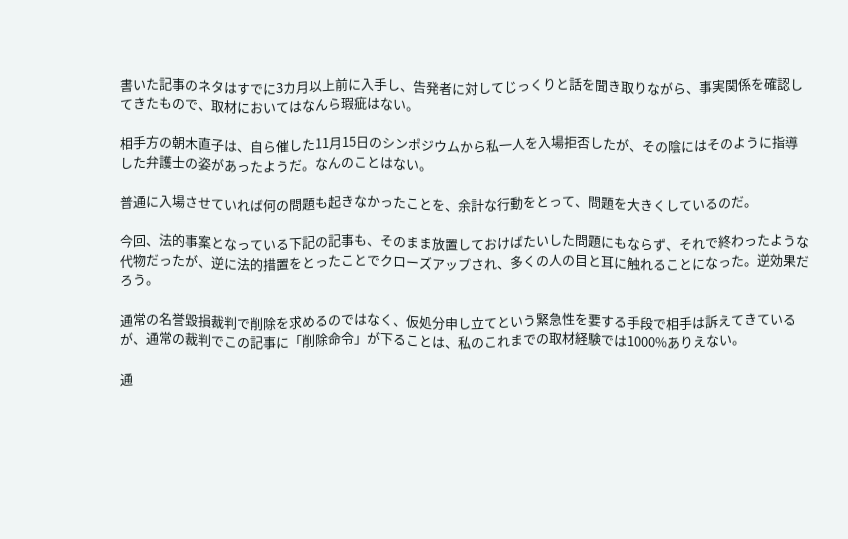書いた記事のネタはすでに3カ月以上前に入手し、告発者に対してじっくりと話を聞き取りながら、事実関係を確認してきたもので、取材においてはなんら瑕疵はない。

相手方の朝木直子は、自ら催した11月15日のシンポジウムから私一人を入場拒否したが、その陰にはそのように指導した弁護士の姿があったようだ。なんのことはない。

普通に入場させていれば何の問題も起きなかったことを、余計な行動をとって、問題を大きくしているのだ。

今回、法的事案となっている下記の記事も、そのまま放置しておけばたいした問題にもならず、それで終わったような代物だったが、逆に法的措置をとったことでクローズアップされ、多くの人の目と耳に触れることになった。逆効果だろう。

通常の名誉毀損裁判で削除を求めるのではなく、仮処分申し立てという緊急性を要する手段で相手は訴えてきているが、通常の裁判でこの記事に「削除命令」が下ることは、私のこれまでの取材経験では1000%ありえない。

通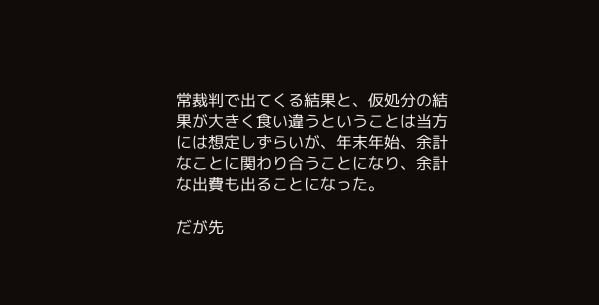常裁判で出てくる結果と、仮処分の結果が大きく食い違うということは当方には想定しずらいが、年末年始、余計なことに関わり合うことになり、余計な出費も出ることになった。

だが先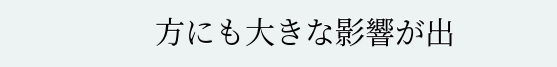方にも大きな影響が出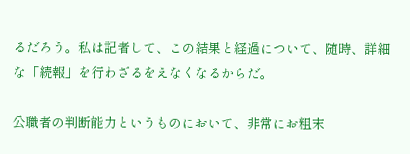るだろう。私は記者して、この結果と経過について、随時、詳細な「続報」を行わざるをえなくなるからだ。

公職者の判断能力というものにおいて、非常にお粗末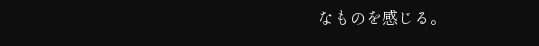なものを感じる。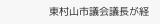東村山市議会議長が経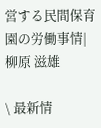営する民間保育園の労働事情|柳原 滋雄

\ 最新情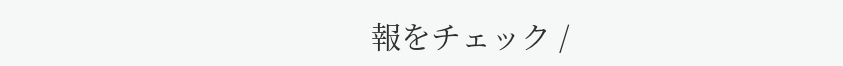報をチェック /